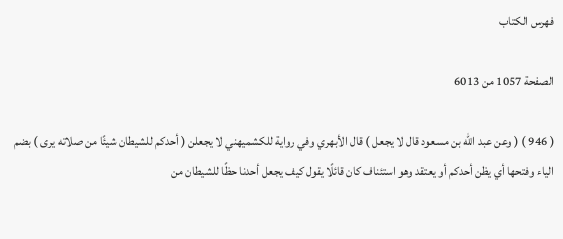فهرس الكتاب

الصفحة 1057 من 6013

( 946 ) ( وعن عبد الله بن مسعود قال لا يجعل ) قال الأبهري وفي رواية للكشميهني لا يجعلن ( أحدكم للشيطان شيئًا من صلاته يرى ) بضم الياء وفتحها أي يظن أحدكم أو يعتقد وهو استئناف كان قائلًا يقول كيف يجعل أحدنا حظًا للشيطان من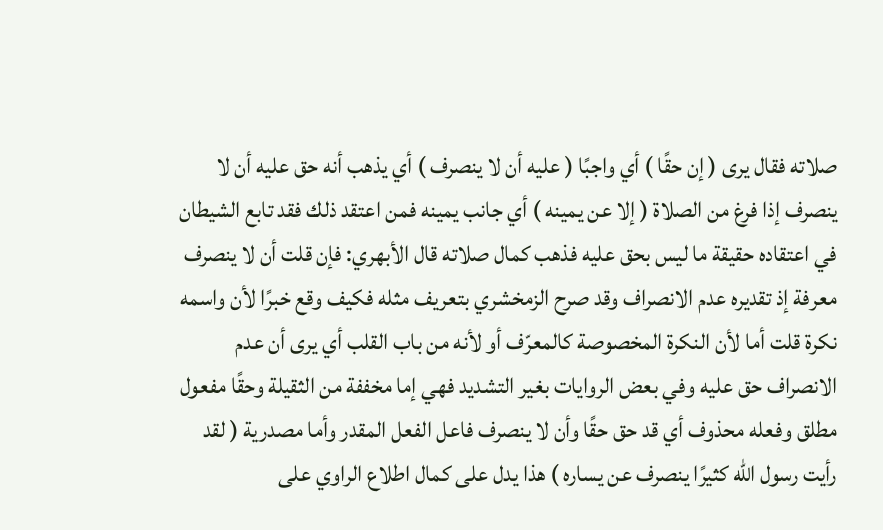صلاته فقال يرى ( إن حقًا ) أي واجبًا ( عليه أن لا ينصرف ) أي يذهب أنه حق عليه أن لا ينصرف إذا فرغ من الصلاة ( إلا عن يمينه ) أي جانب يمينه فمن اعتقد ذلك فقد تابع الشيطان في اعتقاده حقيقة ما ليس بحق عليه فذهب كمال صلاته قال الأبهري: فإن قلت أن لا ينصرف معرفة إذ تقديره عدم الانصراف وقد صرح الزمخشري بتعريف مثله فكيف وقع خبرًا لأن واسمه نكرة قلت أما لأن النكرة المخصوصة كالمعرّف أو لأنه من باب القلب أي يرى أن عدم الانصراف حق عليه وفي بعض الروايات بغير التشديد فهي إما مخففة من الثقيلة وحقًا مفعول مطلق وفعله محذوف أي قد حق حقًا وأن لا ينصرف فاعل الفعل المقدر وأما مصدرية ( لقد رأيت رسول الله كثيرًا ينصرف عن يساره ) هذا يدل على كمال اطلاع الراوي على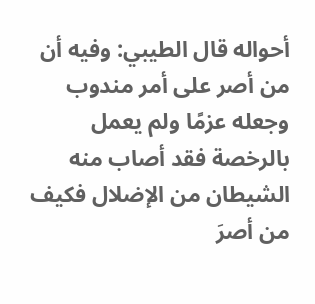أحواله قال الطيبي: وفيه أن من أصر على أمر مندوب وجعله عزمًا ولم يعمل بالرخصة فقد أصاب منه الشيطان من الإضلال فكيف من أصرَ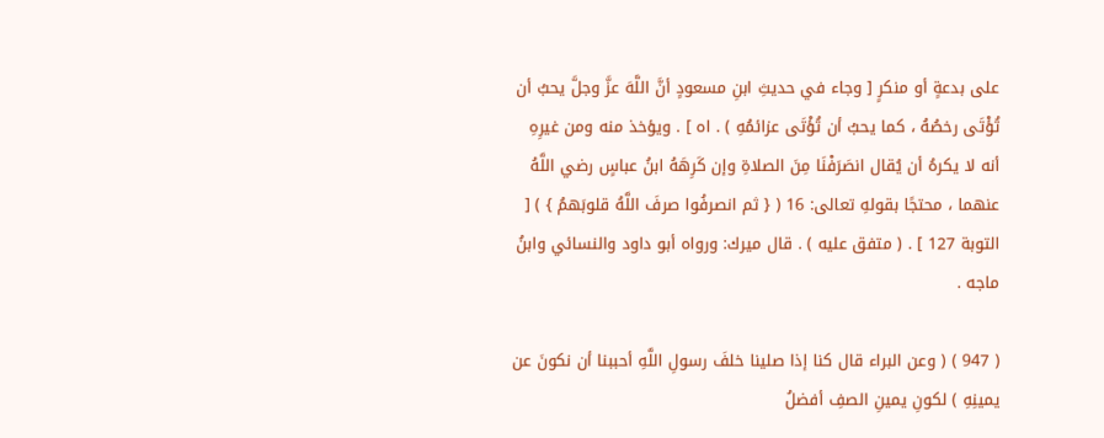على بدعةٍ أو منكرٍ [ وجاء في حديثِ ابنِ مسعودٍ أنَّ اللَّهَ عزَّ وجلَّ يحبُ أن تُؤْتَى رخصُهُ ، كما يحبُ أن تُؤْتَى عزائمُهِ ) . اه ] . ويؤخذ منه ومن غيرِهِ أنه لا يكرهُ أن يُقال انصَرَفْنَا مِنَ الصلاةِ وإن كَرِهَهُ ابنُ عباسٍ رضي اللَّهُ عنهما ، محتجًا بقولهِ تعالى: 16 ( { ثم انصرفُوا صرفَ اللَّهُ قلوبَهمُ } ) [ التوبة 127 ] . ( متفق عليه ) . قال ميرك: ورواه أبو داود والنسائي وابنُ ماجه .

( 947 ) ( وعن البراء قال كنا إذا صلينا خلفَ رسولِ اللَّهِ أحببنا أن نكونَ عن يمينِهِ ) لكونِ يمينِ الصفِ أفضلُ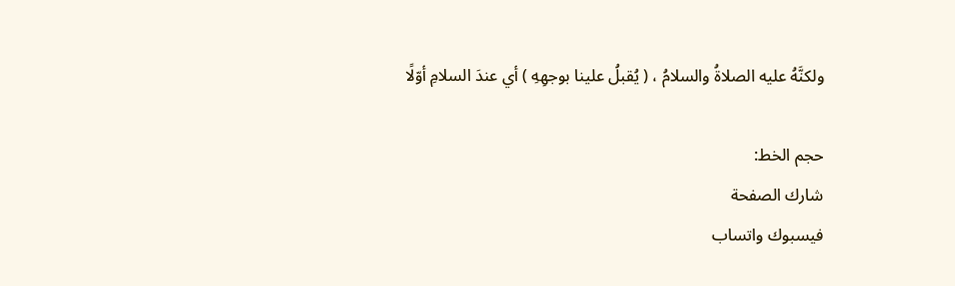ولكنَّهُ عليه الصلاةُ والسلامُ ، ( يُقبلُ علينا بوجهِهِ ) أي عندَ السلامِ أوّلًا

حجم الخط:
شارك الصفحة
فيسبوك واتساب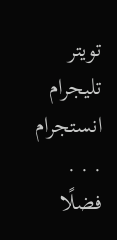تويتر تليجرام انستجرام
. . .
فضلًا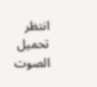انتظر تحميل الصوت